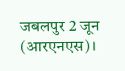जबलपुर 2 जून (आरएनएस)।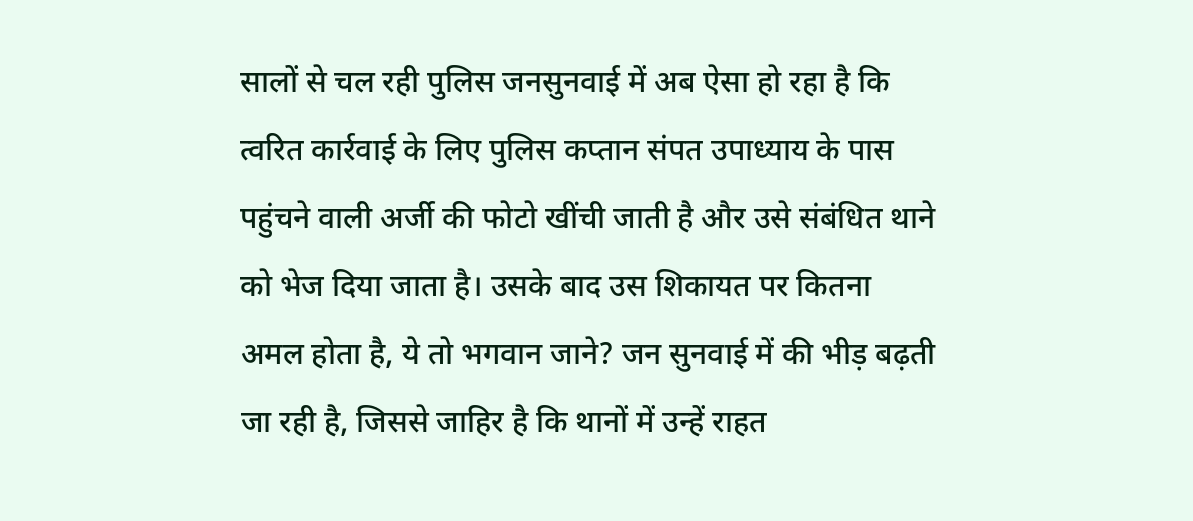सालों से चल रही पुलिस जनसुनवाई में अब ऐसा हो रहा है कि त्वरित कार्रवाई के लिए पुलिस कप्तान संपत उपाध्याय के पास पहुंचने वाली अर्जी की फोटो खींची जाती है और उसे संबंधित थाने को भेज दिया जाता है। उसके बाद उस शिकायत पर कितना अमल होता है, ये तो भगवान जाने? जन सुनवाई में की भीड़ बढ़ती जा रही है, जिससे जाहिर है कि थानों में उन्हें राहत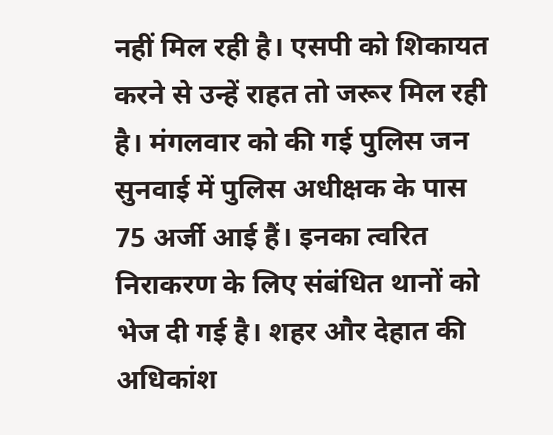नहीं मिल रही है। एसपी को शिकायत करने से उन्हें राहत तो जरूर मिल रही है। मंगलवार को की गई पुलिस जन सुनवाई में पुलिस अधीक्षक के पास 75 अर्जी आई हैं। इनका त्वरित निराकरण के लिए संबंधित थानों को भेज दी गई है। शहर और देहात की अधिकांश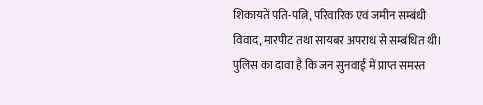शिकायतें पति-पत्नि, परिवारिक एवं जमीन सम्बंधी विवाद, मारपीट तथा सायबर अपराध से सम्बंधित थी। पुलिस का दावा है कि जन सुनवाई में प्राप्त समस्त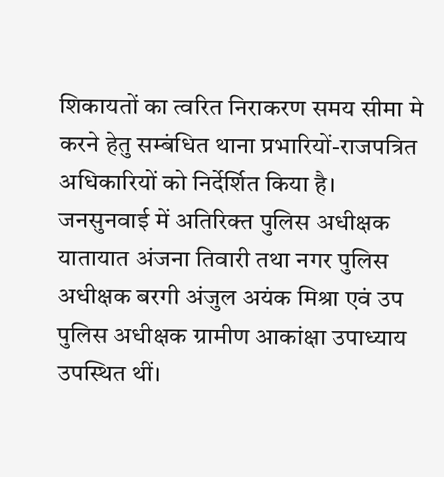शिकायतों का त्वरित निराकरण समय सीमा मे करने हेतु सम्बंधित थाना प्रभारियों-राजपत्रित अधिकारियों को निर्देर्शित किया है। जनसुनवाई में अतिरिक्त पुलिस अधीक्षक यातायात अंजना तिवारी तथा नगर पुलिस अधीक्षक बरगी अंजुल अयंक मिश्रा एवं उप पुलिस अधीक्षक ग्रामीण आकांक्षा उपाध्याय उपस्थित थीं।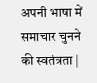अपनी भाषा में समाचार चुनने की स्वतंत्रता |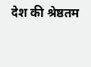देश की श्रेष्ठतम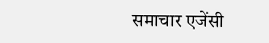समाचार एजेंसी